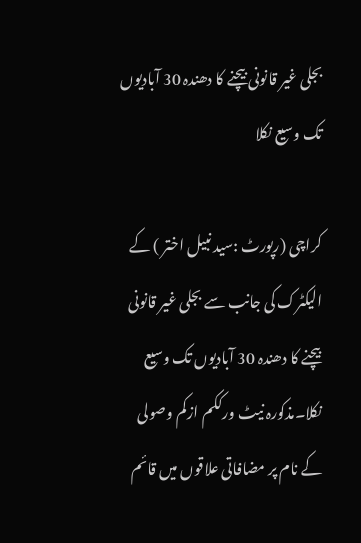بجلی غیر قانونی بیچنے کا دھندہ 30 آبادیوں تک وسیع نکلا

کراچی (رپورٹ :سید نبیل اختر ) کے الیکٹرک کی جانب سے بجلی غیر قانونی بیچنے کا دھندہ 30 آبادیوں تک وسیع نکلا۔مذکورہ نیٹ ورککم ازکم وصولی کے نام پر مضافاتی علاقوں میں قائم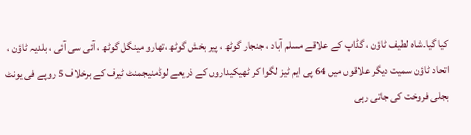کیا گیا۔شاہ لطیف ٹاؤن ، گڈاپ کے علاقے مسلم آباد ، جنجار گوٹھ ، پیر بخش گوٹھ ،تھارو مینگل گوٹھ ، آئی سی آئی ، بلدیہ ٹاؤن ، اتحاد ٹاؤن سمیت دیگر علاقوں میں 64 پی ایم ٹیز لگوا کر ٹھیکیداروں کے ذریعے لوڈمنیجمنٹ ٹیرف کے برخلاف 5 روپے فی یونٹ بجلی فروخت کی جاتی رہی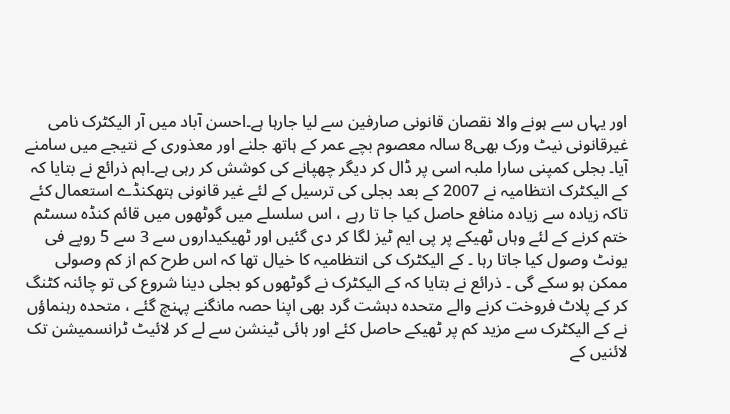اور یہاں سے ہونے والا نقصان قانونی صارفین سے لیا جارہا ہے۔احسن آباد میں آر الیکٹرک نامی غیرقانونی نیٹ ورک بھی8 سالہ معصوم بچے عمر کے ہاتھ جلنے اور معذوری کے نتیجے میں سامنے آیا۔ بجلی کمپنی سارا ملبہ اسی پر ڈال کر دیگر چھپانے کی کوشش کر رہی ہے۔اہم ذرائع نے بتایا کہ کے الیکٹرک انتظامیہ نے 2007 کے بعد بجلی کی ترسیل کے لئے غیر قانونی ہتھکنڈے استعمال کئے تاکہ زیادہ سے زیادہ منافع حاصل کیا جا تا رہے ، اس سلسلے میں گوٹھوں میں قائم کنڈہ سسٹم ختم کرنے کے لئے وہاں ٹھیکے پر پی ایم ٹیز لگا کر دی گئیں اور ٹھیکیداروں سے 3 سے 5 روپے فی یونٹ وصول کیا جاتا رہا ۔ کے الیکٹرک کی انتظامیہ کا خیال تھا کہ اس طرح کم از کم وصولی ممکن ہو سکے گی ۔ ذرائع نے بتایا کہ کے الیکٹرک نے گوٹھوں کو بجلی دینا شروع کی تو چائنہ کٹنگ کر کے پلاٹ فروخت کرنے والے متحدہ دہشت گرد بھی اپنا حصہ مانگنے پہنچ گئے ، متحدہ رہنماؤں نے کے الیکٹرک سے مزید کم پر ٹھیکے حاصل کئے اور ہائی ٹینشن سے لے کر لائیٹ ٹرانسمیشن تک لائنیں کے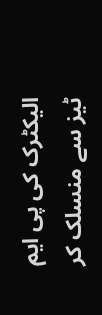الیکٹرک کی پی ایم ٹیز سے منسلک کر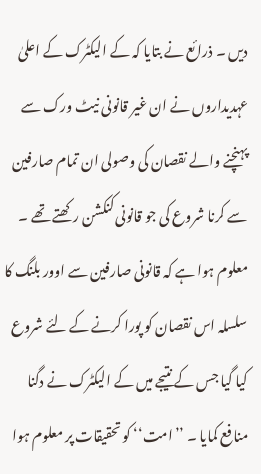دیں ۔ ذرائع نے بتایا کہ کے الیکٹرک کے اعلیٰ عہدیداروں نے ان غیر قانونی نیٹ ورک سے پہنچنے والے نقصان کی وصولی ان تمام صارفین سے کرنا شروع کی جو قانونی کنکشن رکھتے تھے ۔ معلوم ہوا ہے کہ قانونی صارفین سے اوور بلنگ کا سلسلہ اس نقصان کو پورا کرنے کے لئے شروع کیا گیا جس کے نتیجے میں کے الیکٹرک نے دگنا منافع کمایا ۔ ’’امت‘‘ کو تحقیقات پر معلوم ہوا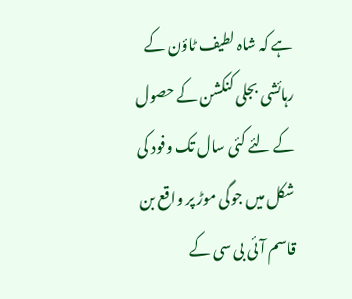ہے کہ شاہ لطیف ٹاؤن کے رہائشی بجلی کنکشن کے حصول کے لئے کئی سال تک وفود کی شکل میں جوگی موڑ پر واقع بن قاسم آئی بی سی کے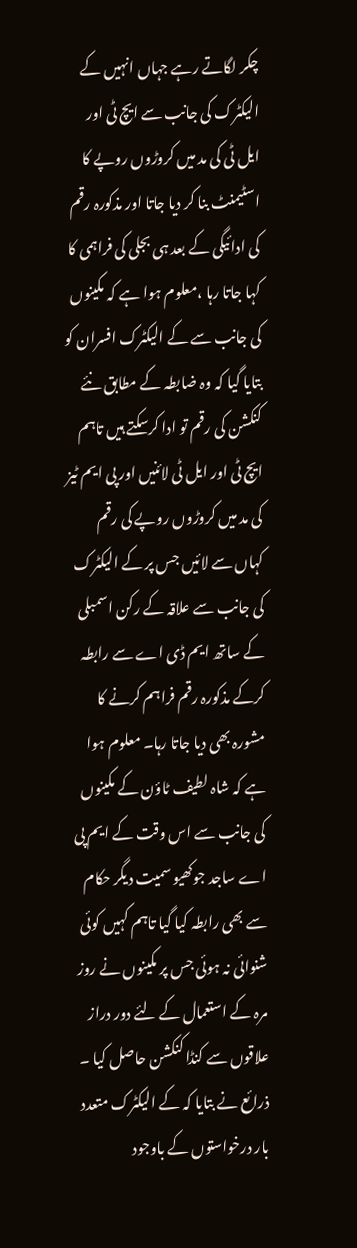چکر لگاتے رہے جہاں انہیں کے الیکٹرک کی جانب سے ایچ ٹی اور ایل ٹی کی مد میں کروڑوں روپے کا اسٹیمنٹ بنا کر دیا جاتا اور مذکورہ رقم کی ادائیگی کے بعد ہی بجلی کی فراہمی کا کہا جاتا رہا ،معلوم ہوا ہے کہ مکینوں کی جانب سے کے الیکٹرک افسران کو بتایا گیا کہ وہ ضابطہ کے مطابق نئے کنکشن کی رقم تو ادا کرسکتے ہیں تاہم ایچ ٹی اور ایل ٹی لائنیں اور پی ایم ٹیز کی مد میں کروڑوں روپے کی رقم کہاں سے لائیں جس پر کے الیکٹرک کی جانب سے علاقہ کے رکن اسمبلی کے ساتھ ایم ڈی اے سے رابطہ کرکے مذکورہ رقم فراہم کرنے کا مشورہ بھی دیا جاتا رہا۔ معلوم ہوا ہے کہ شاہ لطیف ٹاؤن کے مکینوں کی جانب سے اس وقت کے ایم پی اے ساجد جوکھیو سمیت دیگر حکام سے بھی رابطہ کیا گیا تاہم کہیں کوئی شنوائی نہ ہوئی جس پر مکینوں نے روز مرہ کے استعمال کے لئے دور دراز علاقوں سے کنڈا کنکشن حاصل کیا ۔ ذرائع نے بتایا کہ کے الیکٹرک متعدد بار درخواستوں کے باوجود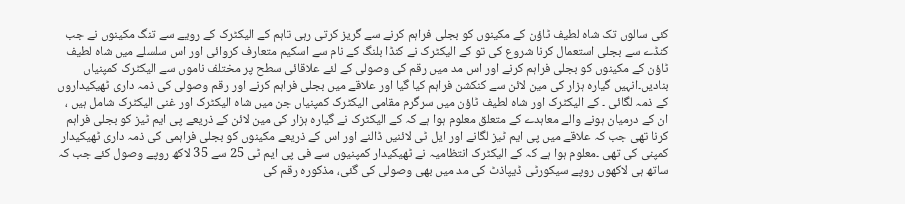کئی سالوں تک شاہ لطیف ٹاؤن کے مکینوں کو بجلی فراہم کرنے سے گریز کرتی رہی تاہم کے الیکٹرک کے رویے سے تنگ مکینوں نے جب کنڈے سے بجلی استعمال کرنا شروع کی تو کے الیکٹرک نے کنڈا بلنگ کے نام سے اسکیم متعارف کروائی اور اس سلسلے میں شاہ لطیف ٹاؤن کے مکینوں کو بجلی فراہم کرنے اور اس مد میں رقم کی وصولی کے لئے علاقائی سطح پر مختلف ناموں سے الیکٹرک کمپنیاں بنادیں۔انہیں گیارہ ہزار کی مین لائن سے کنکشن فراہم کیا گیا اور علاقے میں بجلی فراہم کرنے اور رقم وصولی کی ذمہ داری ٹھیکیداروں کے ذمہ لگائی ۔ کے الیکٹرک اور شاہ لطیف ٹاؤن میں سرگرم مقامی الیکٹرک کمپنیاں جن میں شاہ الیکٹرک اور غنی الیکٹرک شامل ہیں ، ان کے درمیان ہونے والے معاہدے کے متعلق معلوم ہوا ہے کہ کے الیکٹرک نے گیارہ ہزار کی مین لائن کے ذریعے پی ایم ٹیز کو بجلی فراہم کرنا تھی جب کہ علاقے میں پی ایم ٹیز لگانے اور ایل ٹی لائنیں ڈالنے اور اس کے ذریعے مکینوں کو بجلی فراہمی کی ذمہ داری ٹھیکیدار کمپنی کی تھی ۔معلوم ہوا ہے کہ کے الیکٹرک انتظامیہ نے ٹھیکیدار کمپنیوں سے فی پی ایم ٹی 25 سے 35 لاکھ روپے وصول کئے جب کہ ساتھ ہی لاکھوں روپے سیکورٹی ڈیپاذٹ کی مد میں بھی وصولی کی گئی، مذکورہ رقم کی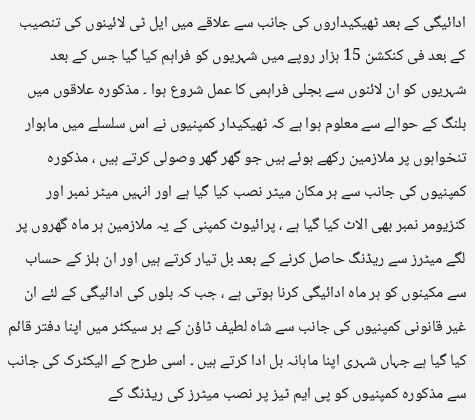ادائیگی کے بعد ٹھیکیداروں کی جانب سے علاقے میں ایل ٹی لائینوں کی تنصیب کے بعد فی کنکشن 15 ہزار روپے میں شہریوں کو فراہم کیا گیا جس کے بعد شہریوں کو ان لائنوں سے بجلی فراہمی کا عمل شروع ہوا ۔ مذکورہ علاقوں میں بلنگ کے حوالے سے معلوم ہوا ہے کہ ٹھیکیدار کمپنیوں نے اس سلسلے میں ماہوار تنخواہوں پر ملازمین رکھے ہوئے ہیں جو گھر گھر وصولی کرتے ہیں ، مذکورہ کمپنیوں کی جانب سے ہر مکان میٹر نصب کیا گیا ہے اور انہیں میٹر نمبر اور کنزیومر نمبر بھی الاٹ کیا گیا ہے ، پرائیوٹ کمپنی کے یہ ملازمین ہر ماہ گھروں پر لگے میٹرز سے ریڈنگ حاصل کرنے کے بعد بل تیار کرتے ہیں اور ان بلز کے حساب سے مکینوں کو ہر ماہ ادائیگی کرنا ہوتی ہے ، جب کہ بلوں کی ادائیگی کے لئے ان غیر قانونی کمپنیوں کی جانب سے شاہ لطیف ٹاؤن کے ہر سیکٹر میں اپنا دفتر قائم کیا گیا ہے جہاں شہری اپنا ماہانہ بل ادا کرتے ہیں ۔ اسی طرح کے الیکٹرک کی جانب سے مذکورہ کمپنیوں کو پی ایم ٹیز پر نصب میٹرز کی ریڈنگ کے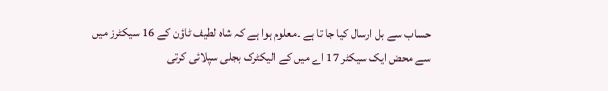حساب سے بل ارسال کیا جا تا ہے ۔معلوم ہوا ہے کہ شاہ لطیف ٹاؤن کے 16 سیکٹرز میں سے محض ایک سیکٹر 17 اے میں کے الیکٹرک بجلی سپلائی کرتی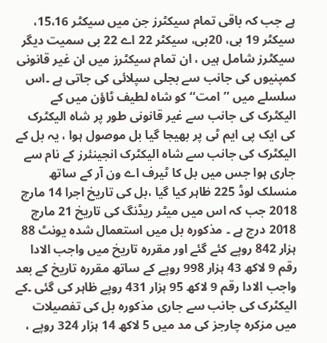ہے جب کہ باقی تمام سیکٹرز جن میں سیکٹر 15،16، سیکٹر 19 بی، 20بی، سیکٹر 22 اے 22 بی سمیت دیگر سیکٹرز شامل ہیں ، ان تمام سیکٹرز میں ان غیر قانونی کمپنیوں کی جانب سے بجلی سپلائی کی جاتی ہے ۔اس سلسلے میں ’’امت‘‘ کو شاہ لطیف ٹاؤن میں کے الیکٹرک کی جانب سے غیر قانونی طور پر شاہ الیکٹرک کی ایک پی ایم ٹی پر بھیجا گیا بل موصول ہوا ، یہ بل کے الیکٹرک کی جانب سے شاہ الیکٹرک انجینئرز کے نام سے جاری ہوا جس میں بل کا ٹیرف اے ون آر کے ساتھ منسلک لوڈ 225 ظاہر کیا گیا ،بل کی تاریخ اجرا 14 مارچ 2018 جب کہ اس میں میٹر ریڈنگ کی تاریخ 21 مارچ 2018 درج ہے ۔ مذکورہ بل میں استعمال شدہ یونٹ 88 ہزار 842 روپے کئے گئے اور مقررہ تاریخ میں واجب الادا رقم 9 لاکھ 43 ہزار 998 روپے کے ساتھ مقررہ تاریخ کے بعد واجب الادا رقم 9 لاکھ 95 ہزار 431 روپے ظاہر کی گئی ۔کے الیکٹرک کی جانب سے جاری مذکورہ بل کی تفصیلات میں مزکرہ چارجز کی مد میں 5 لاکھ 14 ہزار 324 روپے ،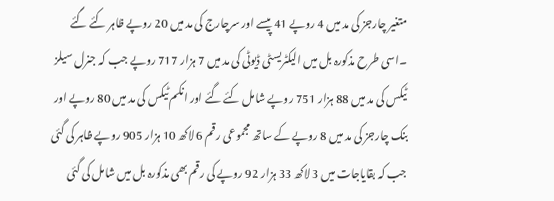متغیر چارجز کی مد میں 4 روپے 41 پیسے اور سرچارج کی مد میں 20 روپے ظاہر کئے گئے ۔اسی طرح مذکورہ بل میں الیکٹریسٹی ڈیوٹی کی مد میں 7 ہزار 717 روپے جب کہ جنرل سیلز ٹیکس کی مد میں 88 ہزار 751 روپے شامل کئے گئے اور انکم ٹیکس کی مد میں 80 روپے اور بنک چارجز کی مد میں 8 روپے کے ساتھ مجموعی رقم 6 لاکھ 10 ہزار 905 روپے ظاہر کی گئی جب کہ بقایاجات میں 3 لاکھ 33 ہزار 92 روپے کی رقم بھی مذکورہ بل میں شامل کی گئی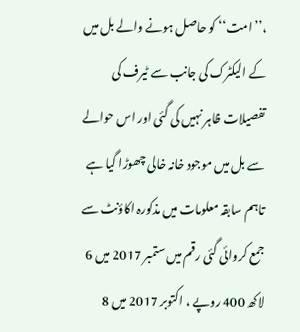،’’امت‘‘ کو حاصل ہونے والے بل میں کے الیکٹرک کی جانب سے ٹیرف کی تفصیلات ظاہر نہیں کی گئی اور اس حوالے سے بل میں موجود خانہ خالی چھوڑا گیا ہے تاہم سابقہ معلومات میں مذکورہ اکاؤنٹ سے جمع کروائی گئی رقم میں ستمبر 2017 میں 6 لاکھ 400 روپے ، اکتوبر 2017 میں 8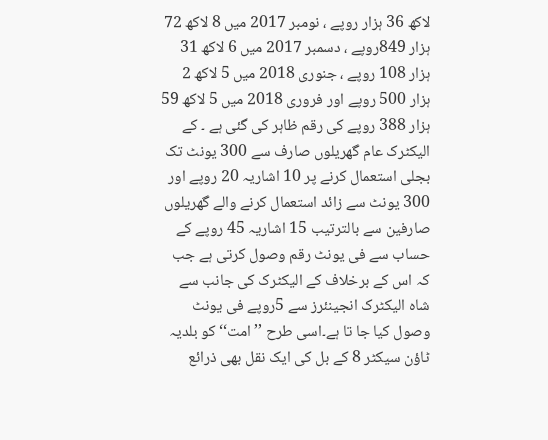لاکھ 36 ہزار روپے ، نومبر 2017 میں 8 لاکھ 72 ہزار 849روپے ، دسمبر 2017 میں 6 لاکھ 31 ہزار 108 روپے ، جنوری 2018 میں 5 لاکھ 2 ہزار 500 روپے اور فروری 2018 میں 5 لاکھ 59 ہزار 388 روپے کی رقم ظاہر کی گئی ہے ۔ کے الیکٹرک عام گھریلوں صارف سے 300 یونٹ تک بجلی استعمال کرنے پر 10 اشاریہ 20 روپے اور 300 یونٹ سے زائد استعمال کرنے والے گھریلوں صارفین سے بالترتیب 15 اشاریہ 45 روپے کے حساب سے فی یونٹ رقم وصول کرتی ہے جب کہ اس کے برخلاف کے الیکٹرک کی جانب سے شاہ الیکٹرک انجینئرز سے 5روپے فی یونٹ وصول کیا جا تا ہے۔اسی طرح ’’امت‘‘ کو بلدیہ ٹاؤن سیکٹر 8 کے بل کی ایک نقل بھی ذرائع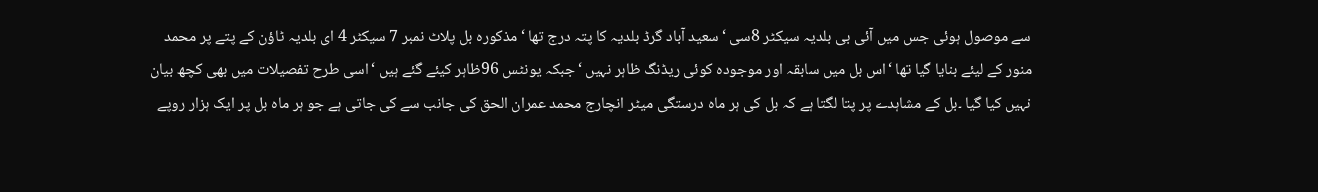سے موصول ہوئی جس میں آئی بی بلدیہ سیکٹر 8سی ‘سعید آباد گرڈ بلدیہ کا پتہ درج تھا ‘مذکورہ بل پلاٹ نمبر 7 سیکٹر 4 ای بلدیہ ٹاؤن کے پتے پر محمد منور کے لیئے بنایا گیا تھا ‘اس بل میں سابقہ اور موجودہ کوئی ریڈنگ ظاہر نہیں ‘جبکہ یونٹس 96ظاہر کیئے گئے ہیں ‘اسی طرح تفصیلات میں بھی کچھ بیان نہیں کیا گیا ۔بل کے مشاہدے پر پتا لگتا ہے کہ بل کی ہر ماہ درستگی میٹر انچارج محمد عمران الحق کی جانب سے کی جاتی ہے جو ہر ماہ بل پر ایک ہزار روپے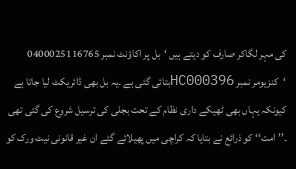کی مہر لگاکر صارف کو دیتے ہیں ‘بل پر اکاؤنٹ نمبر 0400025116765 ‘کنزیومر نمبر HC000396بتائی گئی ہے ۔یہ بل بھی ڈائریکٹ لیا جاتا ہے کیونکہ یہاں بھی ٹھیکے داری نظام کے تحت بجلی کی ترسیل شروع کی گئی تھی ۔’’امت‘‘ کو ذرائع نے بتایا کہ کراچی میں پھیلائے گئے ان غیر قانونی نیٹ ورک کو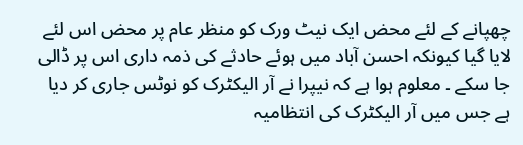چھپانے کے لئے محض ایک نیٹ ورک کو منظر عام پر محض اس لئے لایا گیا کیونکہ احسن آباد میں ہوئے حادثے کی ذمہ داری اس پر ڈالی جا سکے ۔ معلوم ہوا ہے کہ نیپرا نے آر الیکٹرک کو نوٹس جاری کر دیا ہے جس میں آر الیکٹرک کی انتظامیہ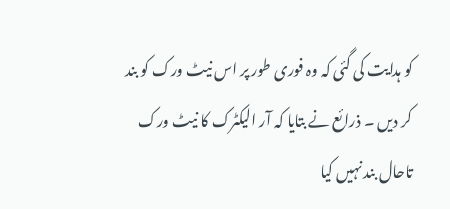کو ہدایت کی گئی کہ وہ فوری طور پر اس نیٹ ورک کو بند کر دیں ۔ ذرائع نے بتایا کہ آر الیکٹرک کا نیٹ ورک تاحال بند نہیں کیا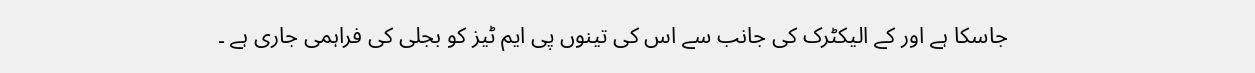جاسکا ہے اور کے الیکٹرک کی جانب سے اس کی تینوں پی ایم ٹیز کو بجلی کی فراہمی جاری ہے ۔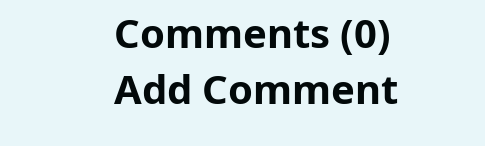Comments (0)
Add Comment